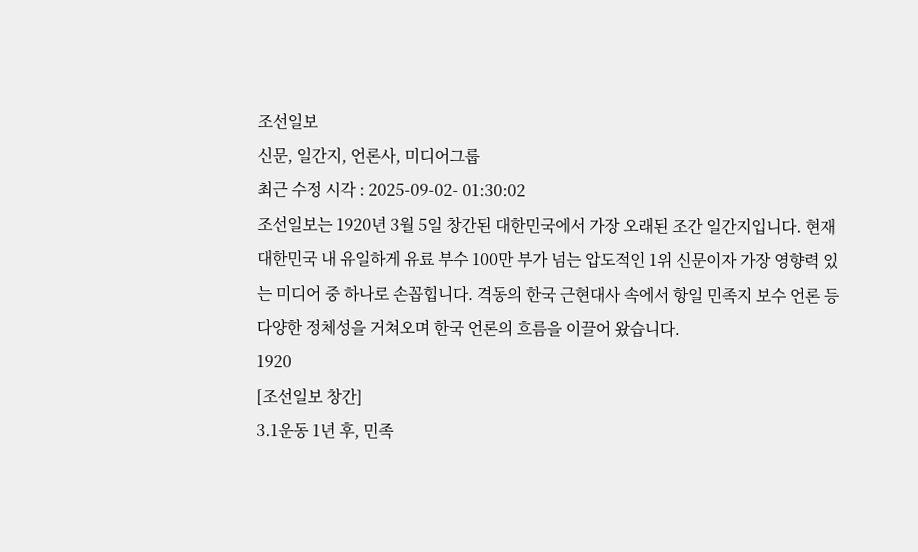조선일보
신문, 일간지, 언론사, 미디어그룹
최근 수정 시각 : 2025-09-02- 01:30:02
조선일보는 1920년 3월 5일 창간된 대한민국에서 가장 오래된 조간 일간지입니다. 현재 대한민국 내 유일하게 유료 부수 100만 부가 넘는 압도적인 1위 신문이자 가장 영향력 있는 미디어 중 하나로 손꼽힙니다. 격동의 한국 근현대사 속에서 항일 민족지 보수 언론 등 다양한 정체성을 거쳐오며 한국 언론의 흐름을 이끌어 왔습니다.
1920
[조선일보 창간]
3.1운동 1년 후, 민족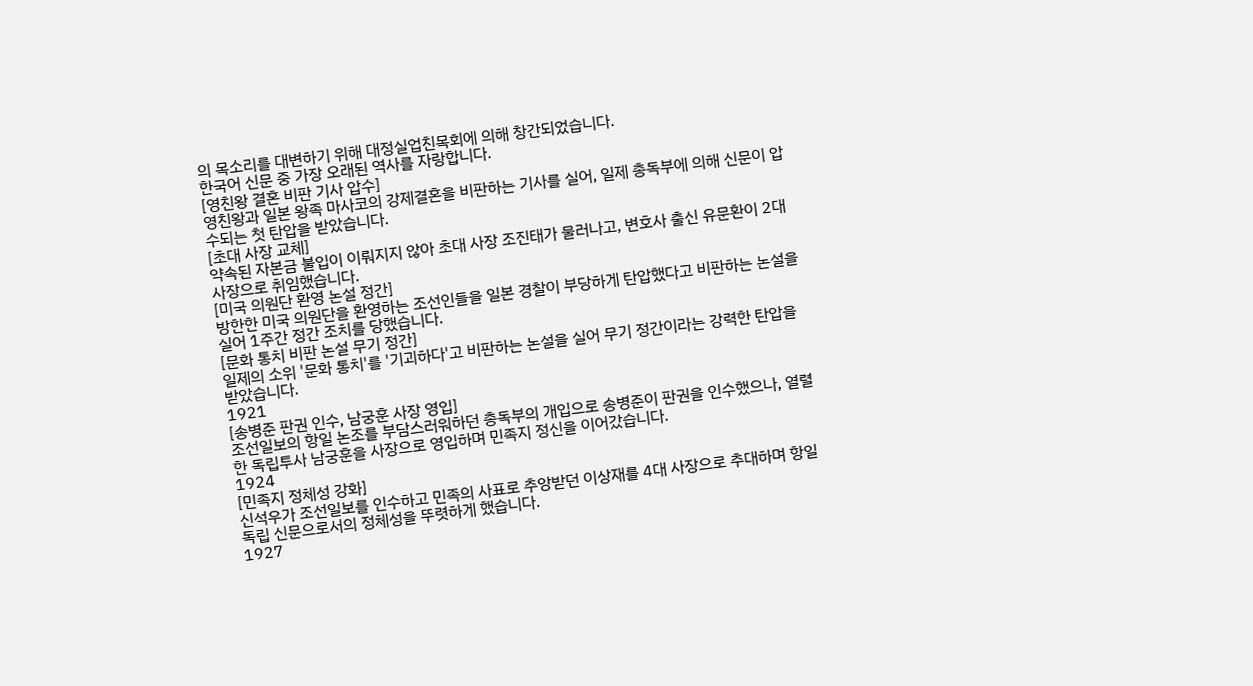의 목소리를 대변하기 위해 대정실업친목회에 의해 창간되었습니다.
한국어 신문 중 가장 오래된 역사를 자랑합니다.
[영친왕 결혼 비판 기사 압수]
영친왕과 일본 왕족 마사코의 강제결혼을 비판하는 기사를 실어, 일제 총독부에 의해 신문이 압수되는 첫 탄압을 받았습니다.
[초대 사장 교체]
약속된 자본금 불입이 이뤄지지 않아 초대 사장 조진태가 물러나고, 변호사 출신 유문환이 2대 사장으로 취임했습니다.
[미국 의원단 환영 논설 정간]
방한한 미국 의원단을 환영하는 조선인들을 일본 경찰이 부당하게 탄압했다고 비판하는 논설을 실어 1주간 정간 조치를 당했습니다.
[문화 통치 비판 논설 무기 정간]
일제의 소위 '문화 통치'를 '기괴하다'고 비판하는 논설을 실어 무기 정간이라는 강력한 탄압을 받았습니다.
1921
[송병준 판권 인수, 남궁훈 사장 영입]
조선일보의 항일 논조를 부담스러워하던 총독부의 개입으로 송병준이 판권을 인수했으나, 열렬한 독립투사 남궁훈을 사장으로 영입하며 민족지 정신을 이어갔습니다.
1924
[민족지 정체성 강화]
신석우가 조선일보를 인수하고 민족의 사표로 추앙받던 이상재를 4대 사장으로 추대하며 항일 독립 신문으로서의 정체성을 뚜렷하게 했습니다.
1927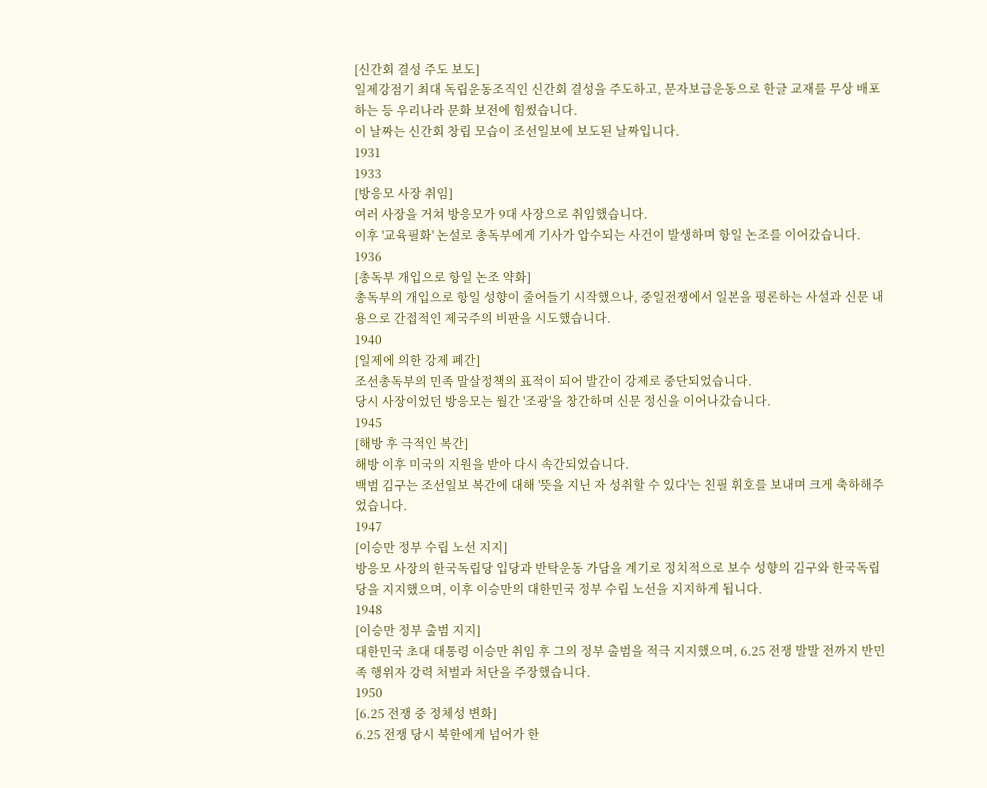[신간회 결성 주도 보도]
일제강점기 최대 독립운동조직인 신간회 결성을 주도하고, 문자보급운동으로 한글 교재를 무상 배포하는 등 우리나라 문화 보전에 힘썼습니다.
이 날짜는 신간회 창립 모습이 조선일보에 보도된 날짜입니다.
1931
1933
[방응모 사장 취임]
여러 사장을 거쳐 방응모가 9대 사장으로 취임했습니다.
이후 '교육필화' 논설로 총독부에게 기사가 압수되는 사건이 발생하며 항일 논조를 이어갔습니다.
1936
[총독부 개입으로 항일 논조 약화]
총독부의 개입으로 항일 성향이 줄어들기 시작했으나, 중일전쟁에서 일본을 평론하는 사설과 신문 내용으로 간접적인 제국주의 비판을 시도했습니다.
1940
[일제에 의한 강제 폐간]
조선총독부의 민족 말살정책의 표적이 되어 발간이 강제로 중단되었습니다.
당시 사장이었던 방응모는 월간 '조광'을 창간하며 신문 정신을 이어나갔습니다.
1945
[해방 후 극적인 복간]
해방 이후 미국의 지원을 받아 다시 속간되었습니다.
백범 김구는 조선일보 복간에 대해 '뜻을 지닌 자 성취할 수 있다'는 친필 휘호를 보내며 크게 축하해주었습니다.
1947
[이승만 정부 수립 노선 지지]
방응모 사장의 한국독립당 입당과 반탁운동 가담을 계기로 정치적으로 보수 성향의 김구와 한국독립당을 지지했으며, 이후 이승만의 대한민국 정부 수립 노선을 지지하게 됩니다.
1948
[이승만 정부 출범 지지]
대한민국 초대 대통령 이승만 취임 후 그의 정부 출범을 적극 지지했으며, 6.25 전쟁 발발 전까지 반민족 행위자 강력 처벌과 처단을 주장했습니다.
1950
[6.25 전쟁 중 정체성 변화]
6.25 전쟁 당시 북한에게 넘어가 한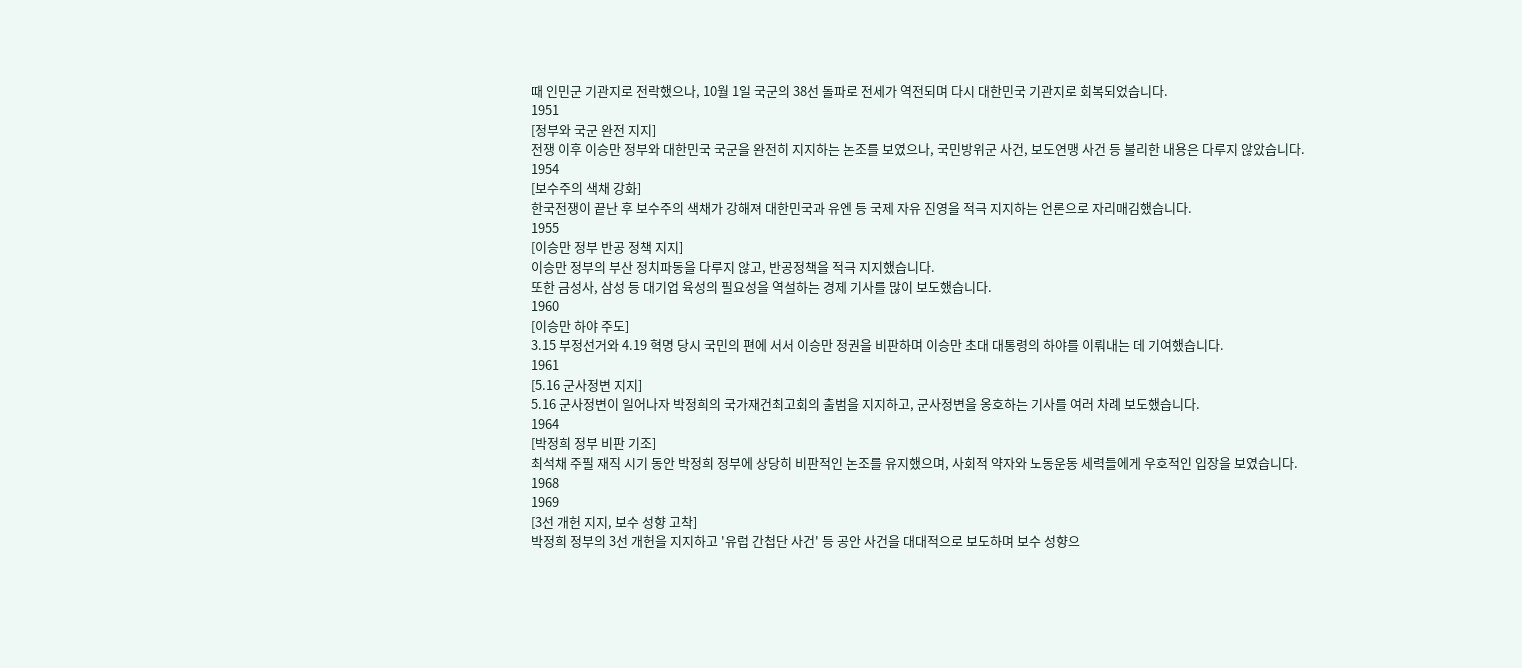때 인민군 기관지로 전락했으나, 10월 1일 국군의 38선 돌파로 전세가 역전되며 다시 대한민국 기관지로 회복되었습니다.
1951
[정부와 국군 완전 지지]
전쟁 이후 이승만 정부와 대한민국 국군을 완전히 지지하는 논조를 보였으나, 국민방위군 사건, 보도연맹 사건 등 불리한 내용은 다루지 않았습니다.
1954
[보수주의 색채 강화]
한국전쟁이 끝난 후 보수주의 색채가 강해져 대한민국과 유엔 등 국제 자유 진영을 적극 지지하는 언론으로 자리매김했습니다.
1955
[이승만 정부 반공 정책 지지]
이승만 정부의 부산 정치파동을 다루지 않고, 반공정책을 적극 지지했습니다.
또한 금성사, 삼성 등 대기업 육성의 필요성을 역설하는 경제 기사를 많이 보도했습니다.
1960
[이승만 하야 주도]
3.15 부정선거와 4.19 혁명 당시 국민의 편에 서서 이승만 정권을 비판하며 이승만 초대 대통령의 하야를 이뤄내는 데 기여했습니다.
1961
[5.16 군사정변 지지]
5.16 군사정변이 일어나자 박정희의 국가재건최고회의 출범을 지지하고, 군사정변을 옹호하는 기사를 여러 차례 보도했습니다.
1964
[박정희 정부 비판 기조]
최석채 주필 재직 시기 동안 박정희 정부에 상당히 비판적인 논조를 유지했으며, 사회적 약자와 노동운동 세력들에게 우호적인 입장을 보였습니다.
1968
1969
[3선 개헌 지지, 보수 성향 고착]
박정희 정부의 3선 개헌을 지지하고 '유럽 간첩단 사건' 등 공안 사건을 대대적으로 보도하며 보수 성향으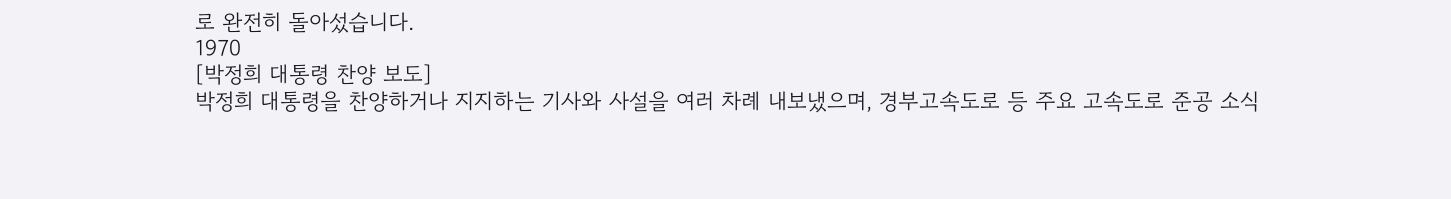로 완전히 돌아섰습니다.
1970
[박정희 대통령 찬양 보도]
박정희 대통령을 찬양하거나 지지하는 기사와 사설을 여러 차례 내보냈으며, 경부고속도로 등 주요 고속도로 준공 소식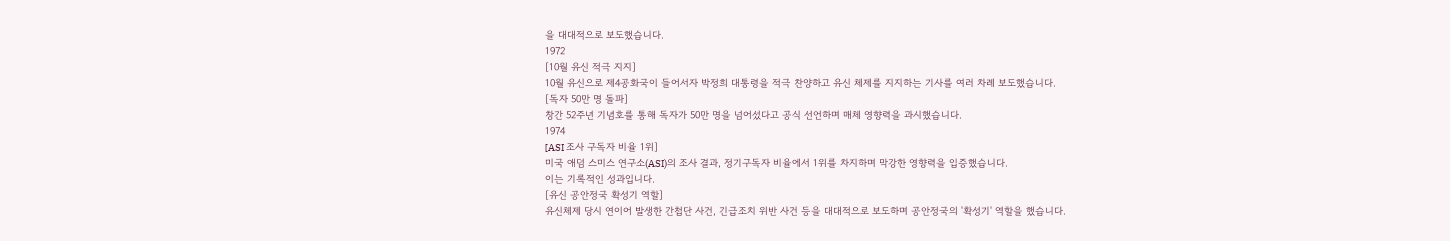을 대대적으로 보도했습니다.
1972
[10월 유신 적극 지지]
10월 유신으로 제4공화국이 들어서자 박정희 대통령을 적극 찬양하고 유신 체제를 지지하는 기사를 여러 차례 보도했습니다.
[독자 50만 명 돌파]
창간 52주년 기념호를 통해 독자가 50만 명을 넘어섰다고 공식 선언하며 매체 영향력을 과시했습니다.
1974
[ASI 조사 구독자 비율 1위]
미국 애덤 스미스 연구소(ASI)의 조사 결과, 정기구독자 비율에서 1위를 차지하며 막강한 영향력을 입증했습니다.
이는 기록적인 성과입니다.
[유신 공안정국 확성기 역할]
유신체제 당시 연이어 발생한 간첩단 사건, 긴급조치 위반 사건 등을 대대적으로 보도하며 공안정국의 '확성기' 역할을 했습니다.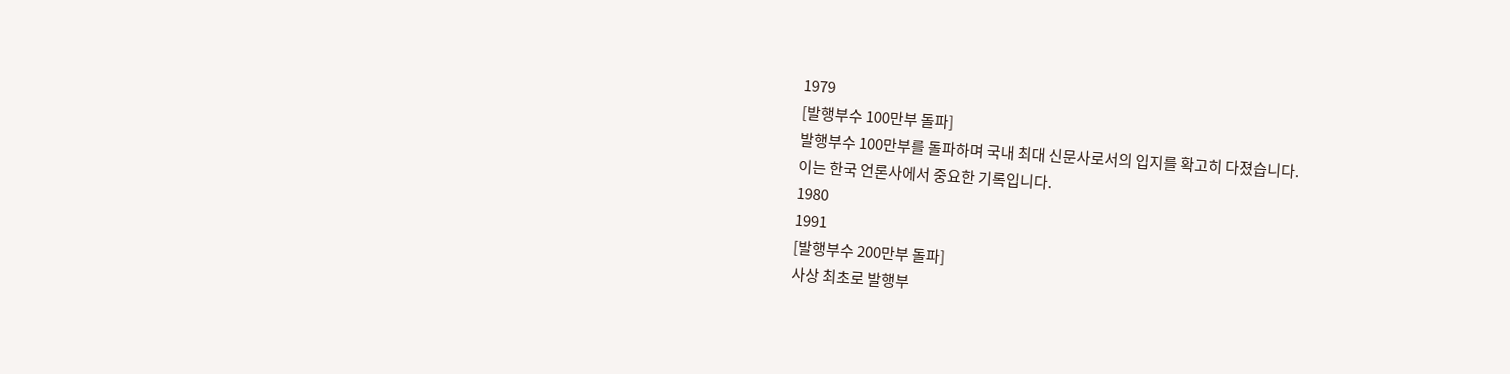1979
[발행부수 100만부 돌파]
발행부수 100만부를 돌파하며 국내 최대 신문사로서의 입지를 확고히 다졌습니다.
이는 한국 언론사에서 중요한 기록입니다.
1980
1991
[발행부수 200만부 돌파]
사상 최초로 발행부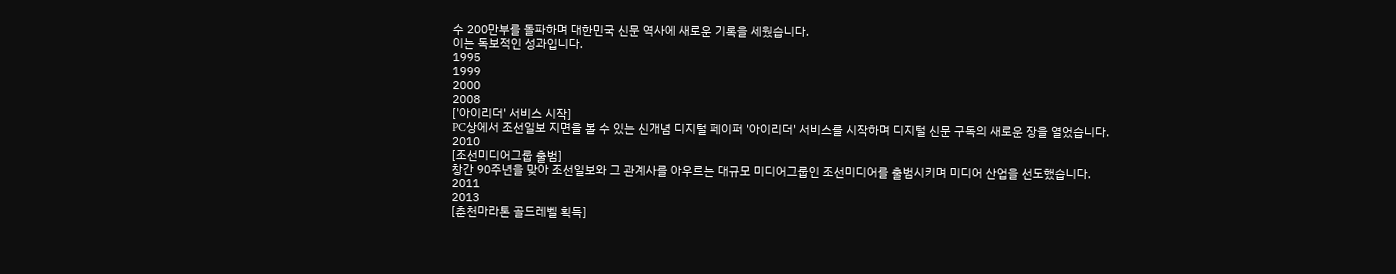수 200만부를 돌파하며 대한민국 신문 역사에 새로운 기록을 세웠습니다.
이는 독보적인 성과입니다.
1995
1999
2000
2008
['아이리더' 서비스 시작]
PC상에서 조선일보 지면을 볼 수 있는 신개념 디지털 페이퍼 '아이리더' 서비스를 시작하며 디지털 신문 구독의 새로운 장을 열었습니다.
2010
[조선미디어그룹 출범]
창간 90주년을 맞아 조선일보와 그 관계사를 아우르는 대규모 미디어그룹인 조선미디어를 출범시키며 미디어 산업을 선도했습니다.
2011
2013
[춘천마라톤 골드레벨 획득]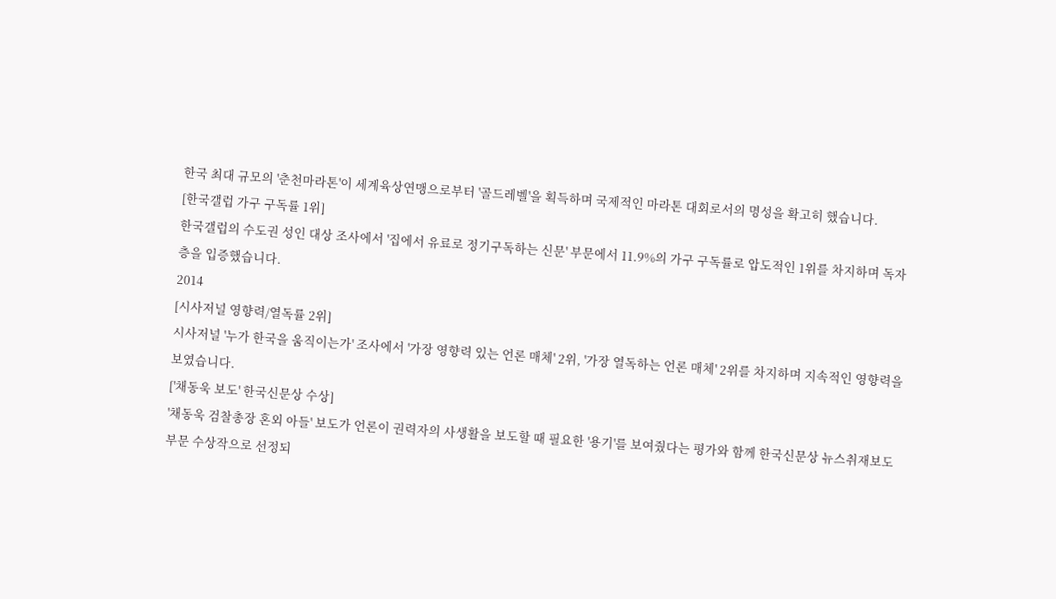한국 최대 규모의 '춘천마라톤'이 세계육상연맹으로부터 '골드레벨'을 획득하며 국제적인 마라톤 대회로서의 명성을 확고히 했습니다.
[한국갤럽 가구 구독률 1위]
한국갤럽의 수도권 성인 대상 조사에서 '집에서 유료로 정기구독하는 신문' 부문에서 11.9%의 가구 구독률로 압도적인 1위를 차지하며 독자층을 입증했습니다.
2014
[시사저널 영향력/열독률 2위]
시사저널 '누가 한국을 움직이는가' 조사에서 '가장 영향력 있는 언론 매체' 2위, '가장 열독하는 언론 매체' 2위를 차지하며 지속적인 영향력을 보였습니다.
['채동욱 보도' 한국신문상 수상]
'채동욱 검찰총장 혼외 아들' 보도가 언론이 권력자의 사생활을 보도할 때 필요한 '용기'를 보여줬다는 평가와 함께 한국신문상 뉴스취재보도부문 수상작으로 선정되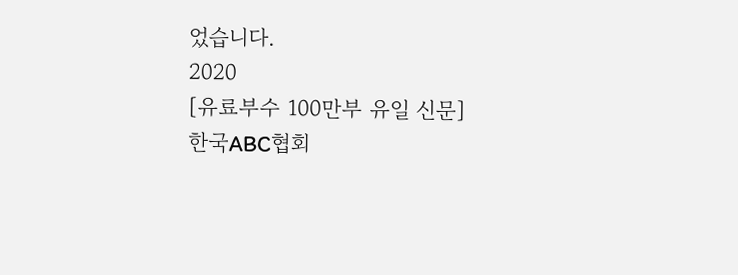었습니다.
2020
[유료부수 100만부 유일 신문]
한국ABC협회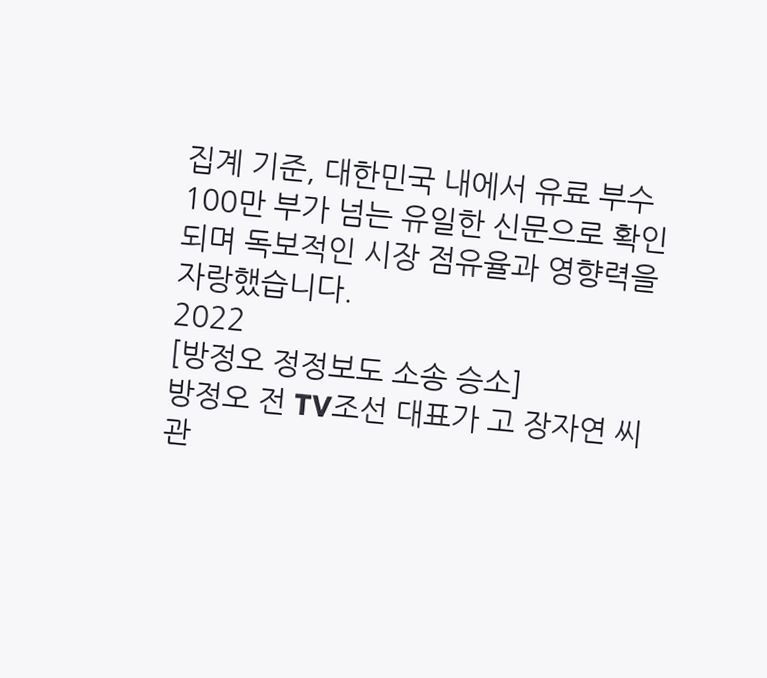집계 기준, 대한민국 내에서 유료 부수 100만 부가 넘는 유일한 신문으로 확인되며 독보적인 시장 점유율과 영향력을 자랑했습니다.
2022
[방정오 정정보도 소송 승소]
방정오 전 TV조선 대표가 고 장자연 씨 관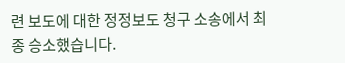련 보도에 대한 정정보도 청구 소송에서 최종 승소했습니다.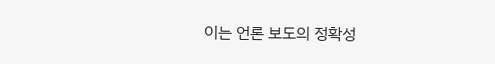이는 언론 보도의 정확성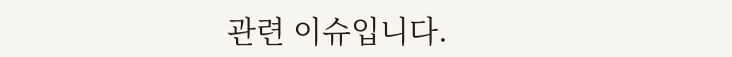관련 이슈입니다.